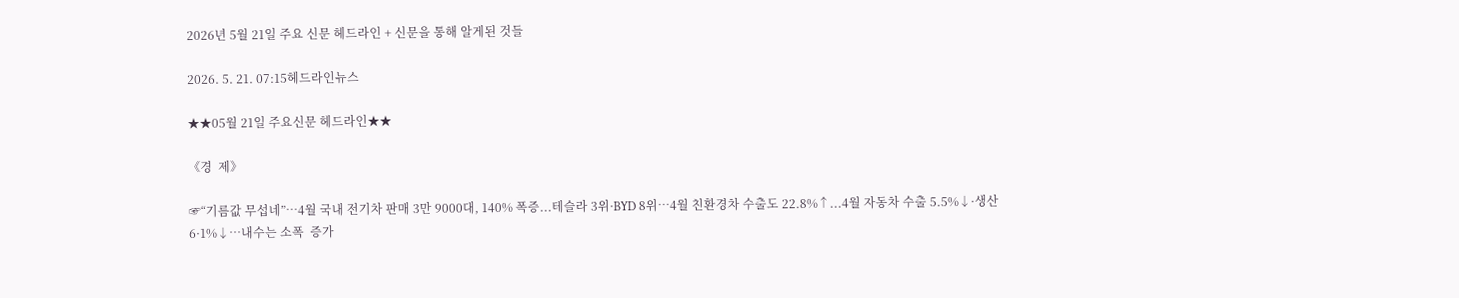2026년 5월 21일 주요 신문 헤드라인 + 신문을 통해 알게된 것들

2026. 5. 21. 07:15헤드라인뉴스

★★05월 21일 주요신문 헤드라인★★

《경  제》

☞“기름값 무섭네”…4월 국내 전기차 판매 3만 9000대, 140% 폭증...테슬라 3위·BYD 8위…4월 친환경차 수출도 22.8%↑...4월 자동차 수출 5.5%↓·생산 6·1%↓…내수는 소폭  증가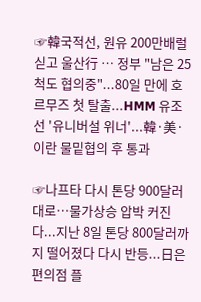☞韓국적선, 원유 200만배럴 싣고 울산行 … 정부 "남은 25척도 협의중"...80일 만에 호르무즈 첫 탈출...HMM 유조선 '유니버설 위너'...韓·美·이란 물밑협의 후 통과

☞나프타 다시 톤당 900달러대로…물가상승 압박 커진다...지난 8일 톤당 800달러까지 떨어졌다 다시 반등...日은 편의점 플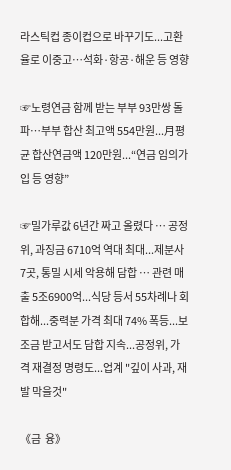라스틱컵 종이컵으로 바꾸기도...고환율로 이중고…석화·항공·해운 등 영향

☞노령연금 함께 받는 부부 93만쌍 돌파…부부 합산 최고액 554만원...月평균 합산연금액 120만원...“연금 임의가입 등 영향”

☞밀가루값 6년간 짜고 올렸다 … 공정위, 과징금 6710억 역대 최대...제분사 7곳, 통밀 시세 악용해 담합 … 관련 매출 5조6900억...식당 등서 55차례나 회합해...중력분 가격 최대 74% 폭등...보조금 받고서도 담합 지속...공정위, 가격 재결정 명령도...업계 "깊이 사과, 재발 막을것"

《금  융》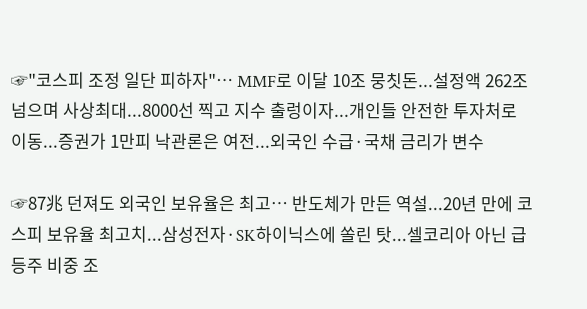☞"코스피 조정 일단 피하자"… MMF로 이달 10조 뭉칫돈...설정액 262조 넘으며 사상최대...8000선 찍고 지수 출렁이자...개인들 안전한 투자처로 이동...증권가 1만피 낙관론은 여전...외국인 수급·국채 금리가 변수

☞87兆 던져도 외국인 보유율은 최고… 반도체가 만든 역설...20년 만에 코스피 보유율 최고치...삼성전자·SK하이닉스에 쏠린 탓...셀코리아 아닌 급등주 비중 조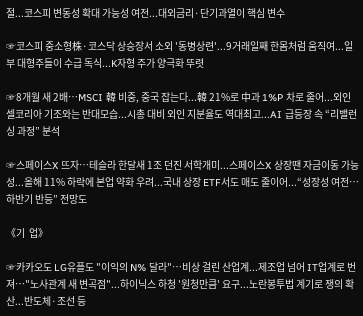절...코스피 변동성 확대 가능성 여전...대외금리·단기과열이 핵심 변수

☞코스피 중소형株·코스닥 상승장서 소외 '동병상련'...9거래일째 한몸처럼 움직여...일부 대형주들이 수급 독식...K자형 주가 양극화 뚜렷

☞8개월 새 2배…MSCI 韓 비중, 중국 잡는다...韓 21%로 中과 1%P 차로 줄어...외인 셀코리아 기조와는 반대모습...시총 대비 외인 지분율도 역대최고...AI 급등장 속 “리밸런싱 과정” 분석

☞스페이스X 뜨자…테슬라 한달새 1조 던진 서학개미...스페이스X 상장땐 자금이동 가능성...올해 11% 하락에 본업 약화 우려...국내 상장 ETF서도 매도 줄이어...“성장성 여전…하반기 반등” 전망도

《기  업》

☞카카오도 LG유플도 "이익의 N% 달라"…비상 걸린 산업계...제조업 넘어 IT업계로 번져…"노사관계 새 변곡점"...하이닉스 하청 '원청만큼' 요구...노란봉투법 계기로 쟁의 확산...반도체·조선 등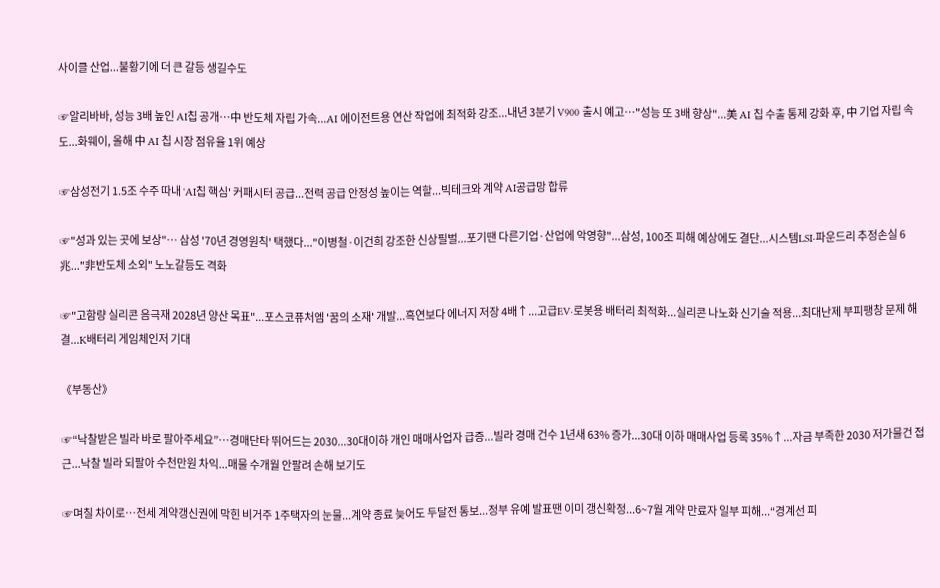사이클 산업...불황기에 더 큰 갈등 생길수도

☞알리바바, 성능 3배 높인 AI칩 공개…中 반도체 자립 가속...AI 에이전트용 연산 작업에 최적화 강조...내년 3분기 V900 출시 예고…"성능 또 3배 향상"...美 AI 칩 수출 통제 강화 후, 中 기업 자립 속도...화웨이, 올해 中 AI 칩 시장 점유율 1위 예상

☞삼성전기 1.5조 수주 따내 'AI칩 핵심' 커패시터 공급...전력 공급 안정성 높이는 역할...빅테크와 계약 AI공급망 합류

☞"성과 있는 곳에 보상"… 삼성 '70년 경영원칙' 택했다..."이병철·이건희 강조한 신상필벌...포기땐 다른기업·산업에 악영향"...삼성, 100조 피해 예상에도 결단...시스템LSI·파운드리 추정손실 6兆..."非반도체 소외" 노노갈등도 격화

☞"고함량 실리콘 음극재 2028년 양산 목표"...포스코퓨처엠 '꿈의 소재' 개발...흑연보다 에너지 저장 4배↑...고급EV·로봇용 배터리 최적화...실리콘 나노화 신기술 적용...최대난제 부피팽창 문제 해결...K배터리 게임체인저 기대

《부동산》

☞“낙찰받은 빌라 바로 팔아주세요”…경매단타 뛰어드는 2030...30대이하 개인 매매사업자 급증...빌라 경매 건수 1년새 63% 증가...30대 이하 매매사업 등록 35%↑...자금 부족한 2030 저가물건 접근...낙찰 빌라 되팔아 수천만원 차익...매물 수개월 안팔려 손해 보기도

☞며칠 차이로…전세 계약갱신권에 막힌 비거주 1주택자의 눈물...계약 종료 늦어도 두달전 통보...정부 유예 발표땐 이미 갱신확정...6~7월 계약 만료자 일부 피해...“경계선 피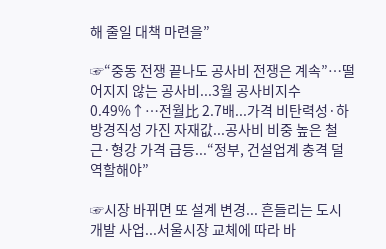해 줄일 대책 마련을”

☞“중동 전쟁 끝나도 공사비 전쟁은 계속”…떨어지지 않는 공사비...3월 공사비지수 0.49%↑…전월比 2.7배...가격 비탄력성·하방경직성 가진 자재값...공사비 비중 높은 철근·형강 가격 급등...“정부, 건설업계 충격 덜 역할해야”

☞시장 바뀌면 또 설계 변경... 흔들리는 도시 개발 사업...서울시장 교체에 따라 바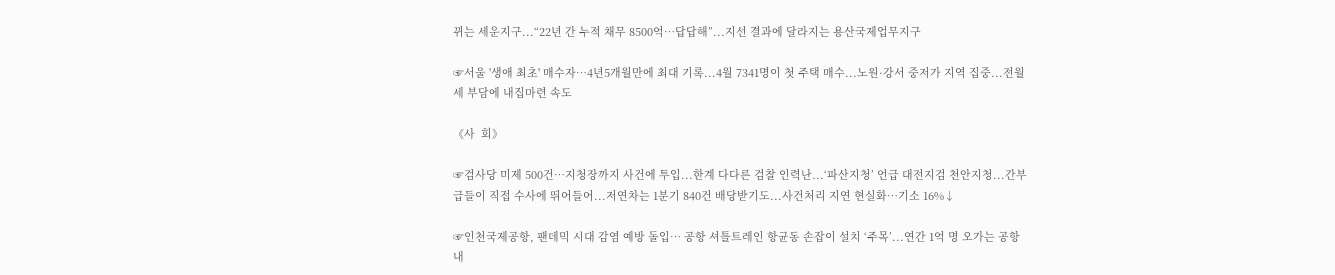뀌는 세운지구...“22년 간 누적 채무 8500억…답답해”...지선 결과에 달라지는 용산국제업무지구

☞서울 '생애 최초' 매수자…4년5개월만에 최대 기록...4월 7341명이 첫 주택 매수...노원·강서 중저가 지역 집중...전월세 부담에 내집마련 속도

《사  회》

☞검사당 미제 500건…지청장까지 사건에 투입...한계 다다른 검찰 인력난...‘파산지청’ 언급 대전지검 천안지청...간부급들이 직접 수사에 뛰어들어...저연차는 1분기 840건 배당받기도...사건처리 지연 현실화…기소 16%↓

☞인천국제공항, 팬데믹 시대 감염 예방 돌입… 공항 셔틀트레인 항균동 손잡이 설치 ‘주목’...연간 1억 명 오가는 공항 내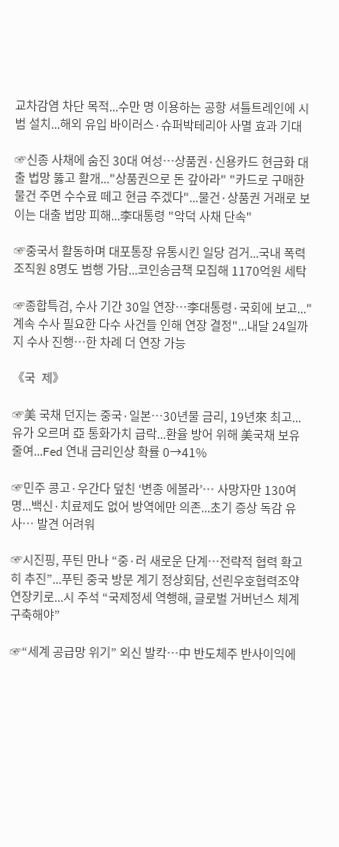교차감염 차단 목적...수만 명 이용하는 공항 셔틀트레인에 시범 설치...해외 유입 바이러스·슈퍼박테리아 사멸 효과 기대

☞신종 사채에 숨진 30대 여성…상품권·신용카드 현금화 대출 법망 뚫고 활개..."상품권으로 돈 갚아라" "카드로 구매한 물건 주면 수수료 떼고 현금 주겠다"...물건·상품권 거래로 보이는 대출 법망 피해...李대통령 "악덕 사채 단속"

☞중국서 활동하며 대포통장 유통시킨 일당 검거...국내 폭력조직원 8명도 범행 가담...코인송금책 모집해 1170억원 세탁

☞종합특검, 수사 기간 30일 연장…李대통령·국회에 보고..."계속 수사 필요한 다수 사건들 인해 연장 결정"...내달 24일까지 수사 진행…한 차례 더 연장 가능

《국  제》

☞美 국채 던지는 중국·일본…30년물 금리, 19년來 최고...유가 오르며 亞 통화가치 급락...환율 방어 위해 美국채 보유 줄여...Fed 연내 금리인상 확률 0→41%

☞민주 콩고·우간다 덮친 ‘변종 에볼라’… 사망자만 130여명...백신·치료제도 없어 방역에만 의존...초기 증상 독감 유사… 발견 어려워

☞시진핑, 푸틴 만나 “중·러 새로운 단계…전략적 협력 확고히 추진”...푸틴 중국 방문 계기 정상회담, 선린우호협력조약 연장키로...시 주석 “국제정세 역행해, 글로벌 거버넌스 체계 구축해야”

☞“세계 공급망 위기” 외신 발칵…中 반도체주 반사이익에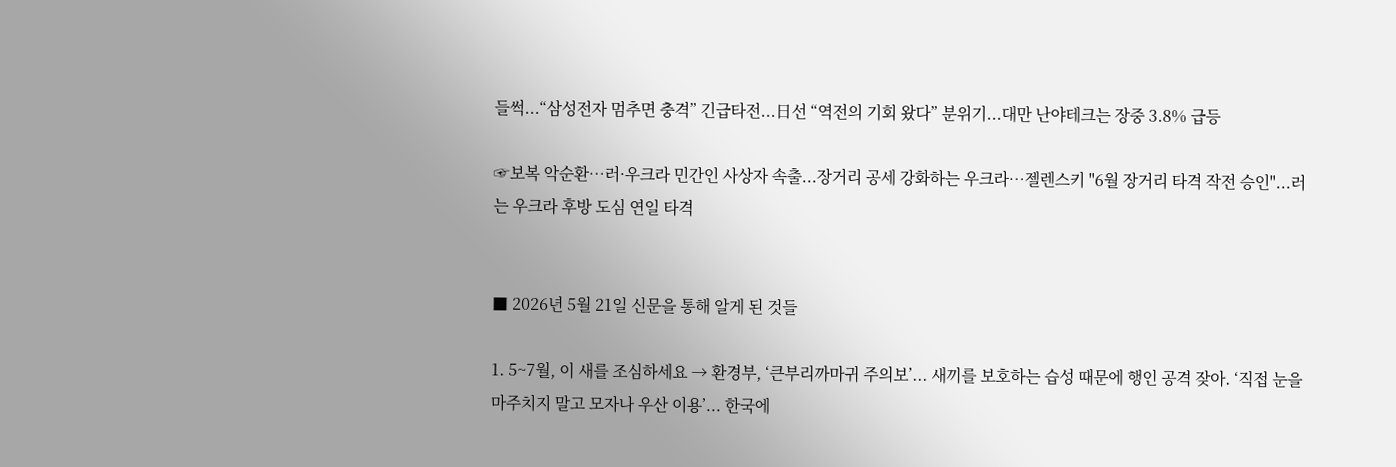들썩...“삼성전자 멈추면 충격” 긴급타전...日선 “역전의 기회 왔다” 분위기...대만 난야테크는 장중 3.8% 급등

☞보복 악순환…러·우크라 민간인 사상자 속출...장거리 공세 강화하는 우크라…젤렌스키 "6월 장거리 타격 작전 승인"...러는 우크라 후방 도심 연일 타격


■ 2026년 5월 21일 신문을 통해 알게 된 것들

1. 5~7월, 이 새를 조심하세요 → 환경부, ‘큰부리까마귀 주의보’... 새끼를 보호하는 습성 때문에 행인 공격 잦아. ‘직접 눈을 마주치지 말고 모자나 우산 이용’... 한국에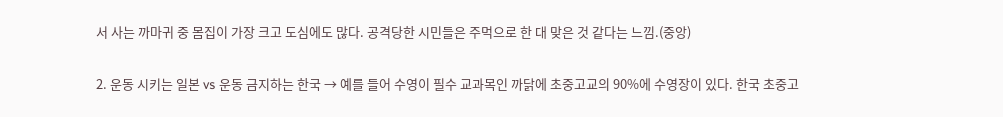서 사는 까마귀 중 몸집이 가장 크고 도심에도 많다. 공격당한 시민들은 주먹으로 한 대 맞은 것 같다는 느낌.(중앙)

2. 운동 시키는 일본 vs 운동 금지하는 한국 → 예를 들어 수영이 필수 교과목인 까닭에 초중고교의 90%에 수영장이 있다. 한국 초중고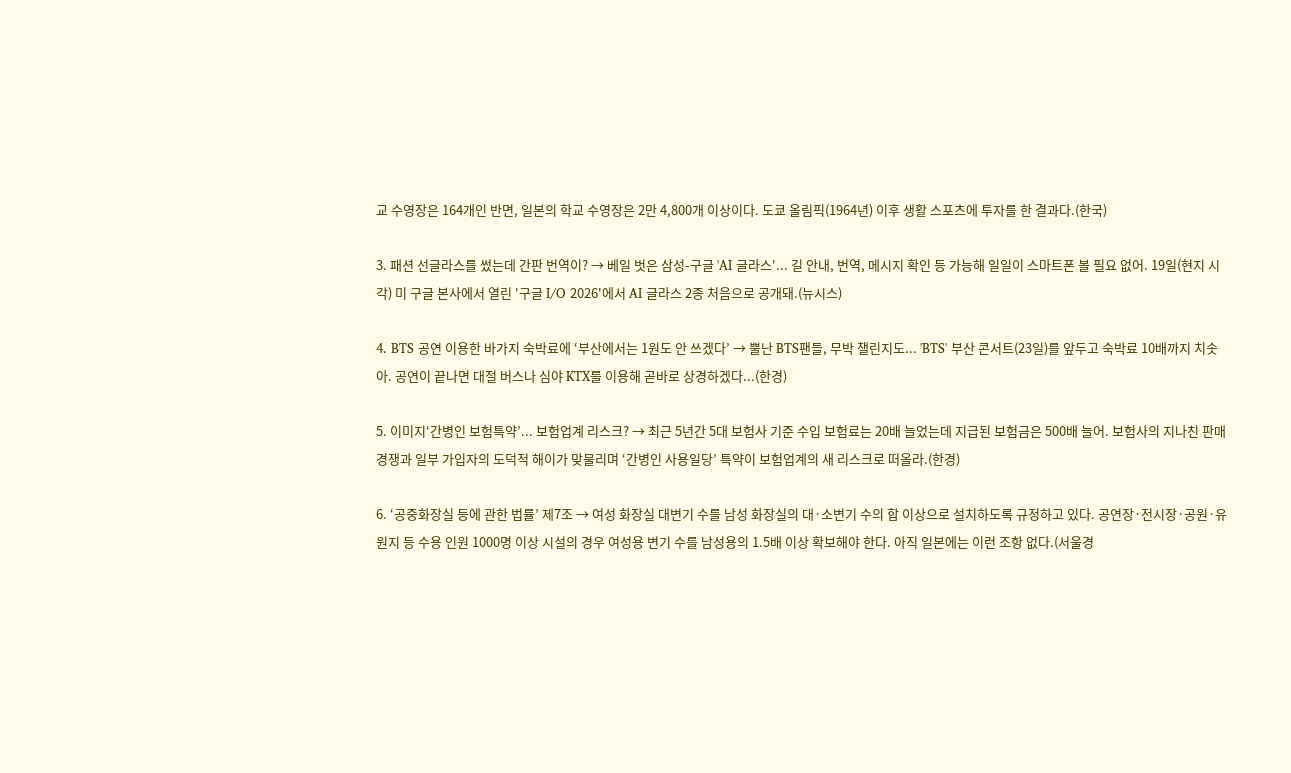교 수영장은 164개인 반면, 일본의 학교 수영장은 2만 4,800개 이상이다. 도쿄 올림픽(1964년) 이후 생활 스포츠에 투자를 한 결과다.(한국)

3. 패션 선글라스를 썼는데 간판 번역이? → 베일 벗은 삼성-구글 'AI 글라스'... 길 안내, 번역, 메시지 확인 등 가능해 일일이 스마트폰 볼 필요 없어. 19일(현지 시각) 미 구글 본사에서 열린 '구글 I/O 2026'에서 AI 글라스 2종 처음으로 공개돼.(뉴시스)

4. BTS 공연 이용한 바가지 숙박료에 ‘부산에서는 1원도 안 쓰겠다’ → 뿔난 BTS팬들, 무박 챌린지도... 'BTS' 부산 콘서트(23일)를 앞두고 숙박료 10배까지 치솟아. 공연이 끝나면 대절 버스나 심야 KTX를 이용해 곧바로 상경하겠다...(한경)

5. 이미지‘간병인 보험특약’... 보험업계 리스크? → 최근 5년간 5대 보험사 기준 수입 보험료는 20배 늘었는데 지급된 보험금은 500배 늘어. 보험사의 지나친 판매 경쟁과 일부 가입자의 도덕적 해이가 맞물리며 ‘간병인 사용일당’ 특약이 보험업계의 새 리스크로 떠올라.(한경)

6. ‘공중화장실 등에 관한 법률’ 제7조 → 여성 화장실 대변기 수를 남성 화장실의 대·소변기 수의 합 이상으로 설치하도록 규정하고 있다. 공연장·전시장·공원·유원지 등 수용 인원 1000명 이상 시설의 경우 여성용 변기 수를 남성용의 1.5배 이상 확보해야 한다. 아직 일본에는 이런 조항 없다.(서울경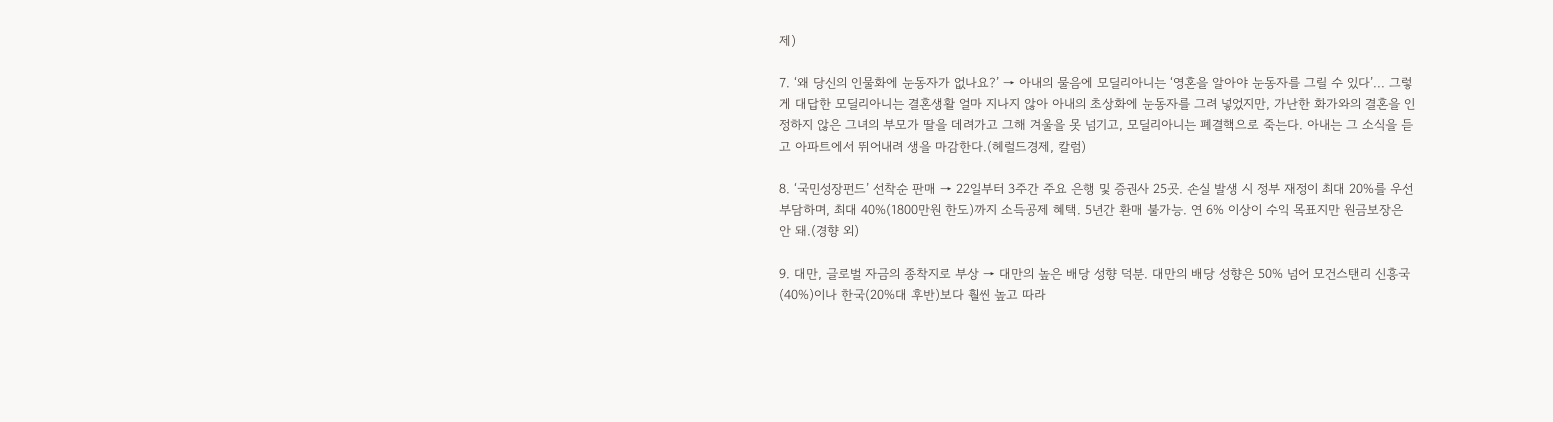제)

7. ‘왜 당신의 인물화에 눈동자가 없나요?’ → 아내의 물음에 모딜리아니는 ‘영혼을 알아야 눈동자를 그릴 수 있다’... 그렇게 대답한 모딜리아니는 결혼생활 얼마 지나지 않아 아내의 초상화에 눈동자를 그려 넣었지만, 가난한 화가와의 결혼을 인정하지 않은 그녀의 부모가 딸을 데려가고 그해 겨울을 못 넘기고, 모딜리아니는 폐결핵으로 죽는다. 아내는 그 소식을 듣고 아파트에서 뛰어내려 생을 마감한다.(헤럴드경제, 칼럼)

8. ‘국민성장펀드’ 선착순 판매 → 22일부터 3주간 주요 은행 및 증권사 25곳. 손실 발생 시 정부 재정이 최대 20%를 우선 부담하며, 최대 40%(1800만원 한도)까지 소득공제 혜택. 5년간 환매 불가능. 연 6% 이상이 수익 목표지만 원금보장은 안 돼.(경향 외)

9. 대만, 글로벌 자금의 종착지로 부상 → 대만의 높은 배당 성향 덕분. 대만의 배당 성향은 50% 넘어 모건스탠리 신흥국(40%)이나 한국(20%대 후반)보다 훨씬 높고 따라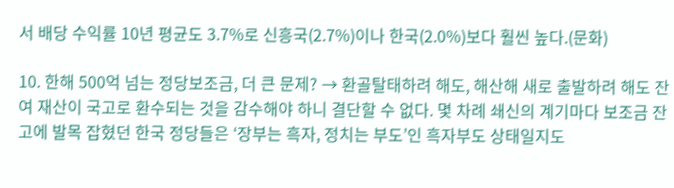서 배당 수익률 10년 평균도 3.7%로 신흥국(2.7%)이나 한국(2.0%)보다 훨씬 높다.(문화)

10. 한해 500억 넘는 정당보조금, 더 큰 문제? → 환골탈태하려 해도, 해산해 새로 출발하려 해도 잔여 재산이 국고로 환수되는 것을 감수해야 하니 결단할 수 없다. 몇 차례 쇄신의 계기마다 보조금 잔고에 발목 잡혔던 한국 정당들은 ‘장부는 흑자, 정치는 부도’인 흑자부도 상태일지도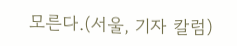모른다.(서울, 기자 칼럼)